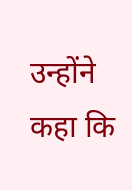उन्होंने कहा कि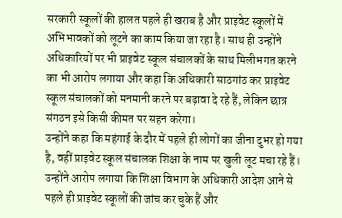सरकारी स्कूलों की हालत पहले ही खराब है और प्राइवेट स्कूलों में अभिभावकों को लूटने का काम किया जा रहा है। साथ ही उन्होंने अधिकारियों पर भी प्राइवेट स्कूल संचालकों के साथ मिलीभगत करने का भी आरोप लगाया और कहा कि अधिकारी साठगांठ कर प्राइवेट स्कूल संचालकों को मनमानी करने पर बढ़ावा दे रहे हैं, लेकिन छात्र संगठन इसे किसी कीमत पर सहन करेगा।
उन्होंने कहा कि महंगाई के दौर में पहले ही लोगों का जीना दुभर हो गया है, वहीं प्राइवेट स्कूल संचालक शिक्षा के नाम पर खुली लूट मचा रहे हैं। उन्होंने आरोप लगाया कि शिक्षा विभाग के अधिकारी आदेश आने से पहले ही प्राइवेट स्कूलों की जांच कर चुके हैं और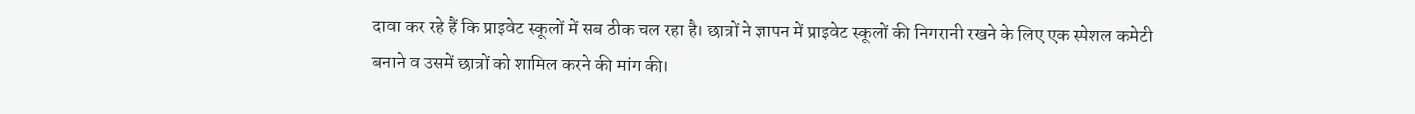दावा कर रहे हैं कि प्राइवेट स्कूलों में सब ठीक चल रहा है। छात्रों ने ज्ञापन में प्राइवेट स्कूलों की निगरानी रखने के लिए एक स्पेशल कमेटी बनाने व उसमें छात्रों को शामिल करने की मांग की।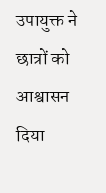उपायुक्त ने छात्रों को आश्वासन दिया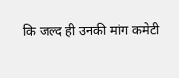कि जल्द ही उनकी मांग कमेटी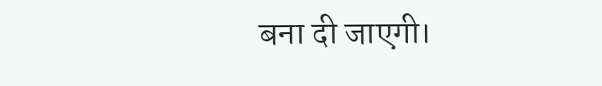बना दी जाएगी।